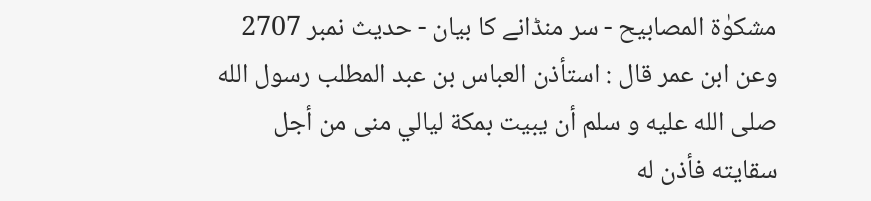مشکوٰۃ المصابیح - سر منڈانے کا بیان - حدیث نمبر 2707
وعن ابن عمر قال : استأذن العباس بن عبد المطلب رسول الله صلى الله عليه و سلم أن يبيت بمكة ليالي منى من أجل سقايته فأذن له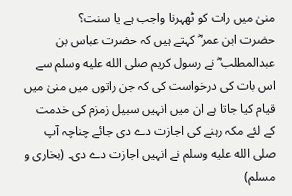منیٰ میں رات کو ٹھہرنا واجب ہے یا سنت؟
حضرت ابن عمر ؓ کہتے ہیں کہ حضرت عباس بن عبدالمطلب ؓ نے رسول کریم صلى الله عليه وسلم سے اس بات کی درخواست کی کہ جن راتوں میں منیٰ میں قیام کیا جاتا ہے ان میں انہیں سبیل زمزم کی خدمت کے لئے مکہ رہنے کی اجازت دے دی جائے چناچہ آپ صلى الله عليه وسلم نے انہیں اجازت دے دی۔ (بخاری و مسلم)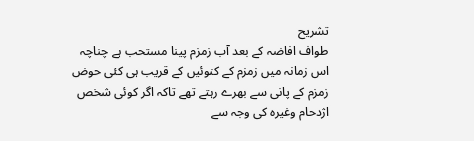تشریح
طواف افاضہ کے بعد آب زمزم پینا مستحب ہے چناچہ اس زمانہ میں زمزم کے کنوئیں کے قریب ہی کئی حوض زمزم کے پانی سے بھرے رہتے تھے تاکہ اگر کوئی شخص اژدحام وغیرہ کی وجہ سے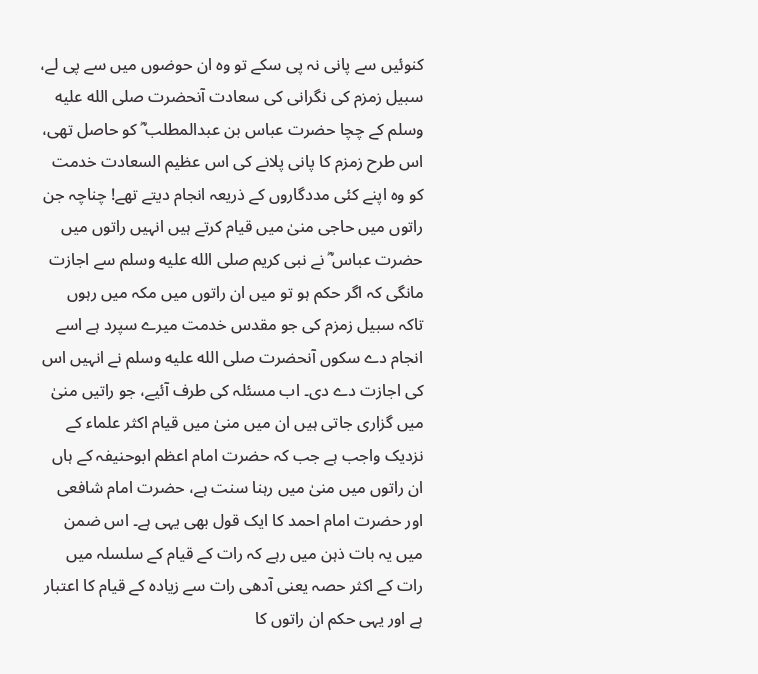کنوئیں سے پانی نہ پی سکے تو وہ ان حوضوں میں سے پی لے، سبیل زمزم کی نگرانی کی سعادت آنحضرت صلى الله عليه وسلم کے چچا حضرت عباس بن عبدالمطلب ؓ کو حاصل تھی، اس طرح زمزم کا پانی پلانے کی اس عظیم السعادت خدمت کو وہ اپنے کئی مددگاروں کے ذریعہ انجام دیتے تھے! چناچہ جن راتوں میں حاجی منیٰ میں قیام کرتے ہیں انہیں راتوں میں حضرت عباس ؓ نے نبی کریم صلى الله عليه وسلم سے اجازت مانگی کہ اگر حکم ہو تو میں ان راتوں میں مکہ میں رہوں تاکہ سبیل زمزم کی جو مقدس خدمت میرے سپرد ہے اسے انجام دے سکوں آنحضرت صلى الله عليه وسلم نے انہیں اس کی اجازت دے دی۔ اب مسئلہ کی طرف آئیے، جو راتیں منیٰ میں گزاری جاتی ہیں ان میں منیٰ میں قیام اکثر علماء کے نزدیک واجب ہے جب کہ حضرت امام اعظم ابوحنیفہ کے ہاں ان راتوں میں منیٰ میں رہنا سنت ہے، حضرت امام شافعی اور حضرت امام احمد کا ایک قول بھی یہی ہے۔ اس ضمن میں یہ بات ذہن میں رہے کہ رات کے قیام کے سلسلہ میں رات کے اکثر حصہ یعنی آدھی رات سے زیادہ کے قیام کا اعتبار ہے اور یہی حکم ان راتوں کا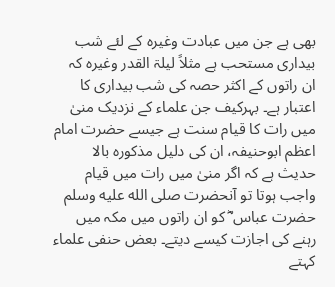بھی ہے جن میں عبادت وغیرہ کے لئے شب بیداری مستحب ہے مثلاً لیلۃ القدر وغیرہ کہ ان راتوں کے اکثر حصہ کی شب بیداری کا اعتبار ہے۔ بہرکیف جن علماء کے نزدیک منیٰ میں رات کا قیام سنت ہے جیسے حضرت امام اعظم ابوحنیفہ، ان کی دلیل مذکورہ بالا حدیث ہے کہ اگر منیٰ میں رات میں قیام واجب ہوتا تو آنحضرت صلى الله عليه وسلم حضرت عباس ؓ کو ان راتوں میں مکہ میں رہنے کی اجازت کیسے دیتے۔ بعض حنفی علماء کہتے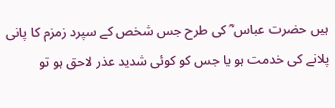ہیں حضرت عباس ؓ کی طرح جس شخص کے سپرد زمزم کا پانی پلانے کی خدمت ہو یا جس کو کوئی شدید عذر لاحق ہو تو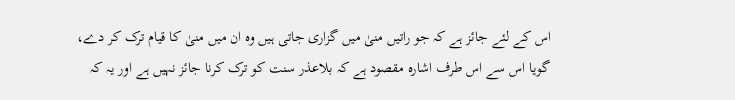اس کے لئے جائز ہے کہ جو راتیں منیٰ میں گزاری جاتی ہیں وہ ان میں منیٰ کا قیام ترک کر دے، گویا اس سے اس طرف اشارہ مقصود ہے کہ بلاعذر سنت کو ترک کرنا جائز نہیں ہے اور یہ کہ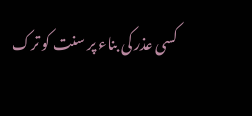کسی عذر کی بناء پر سنت کو ترک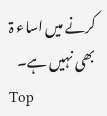کرنے میں اساء ۃ بھی نہیں ہے۔
Top